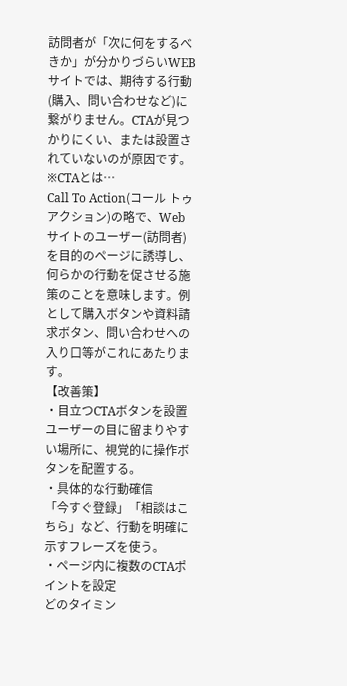訪問者が「次に何をするべきか」が分かりづらいWEBサイトでは、期待する行動(購入、問い合わせなど)に繋がりません。CTAが見つかりにくい、または設置されていないのが原因です。
※CTAとは…
Call To Action(コール トゥ アクション)の略で、Webサイトのユーザー(訪問者)を目的のページに誘導し、何らかの行動を促させる施策のことを意味します。例として購入ボタンや資料請求ボタン、問い合わせへの入り口等がこれにあたります。
【改善策】
・目立つCTAボタンを設置
ユーザーの目に留まりやすい場所に、視覚的に操作ボタンを配置する。
・具体的な行動確信
「今すぐ登録」「相談はこちら」など、行動を明確に示すフレーズを使う。
・ページ内に複数のCTAポイントを設定
どのタイミン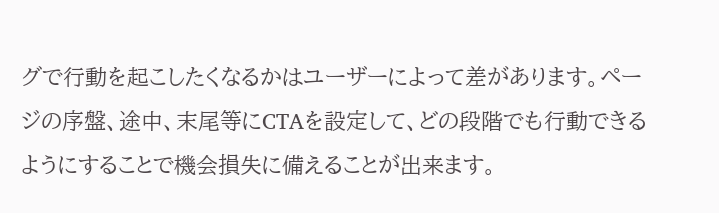グで行動を起こしたくなるかはユーザーによって差があります。ページの序盤、途中、末尾等にCTAを設定して、どの段階でも行動できるようにすることで機会損失に備えることが出来ます。